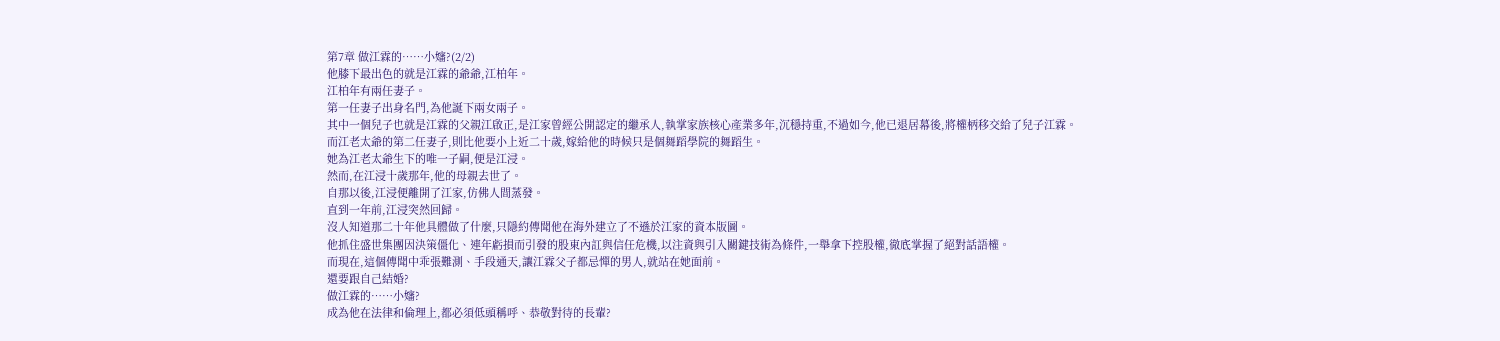第7章 做江霖的……小嬸?(2/2)
他膝下最出色的就是江霖的爺爺,江柏年。
江柏年有兩任妻子。
第一任妻子出身名門,為他誕下兩女兩子。
其中一個兒子也就是江霖的父親江啟正,是江家曾經公開認定的繼承人,執掌家族核心產業多年,沉穩持重,不過如今,他已退居幕後,將權柄移交給了兒子江霖。
而江老太爺的第二任妻子,則比他要小上近二十歲,嫁給他的時候只是個舞蹈學院的舞蹈生。
她為江老太爺生下的唯一子嗣,便是江浸。
然而,在江浸十歲那年,他的母親去世了。
自那以後,江浸便離開了江家,仿佛人間蒸發。
直到一年前,江浸突然回歸。
沒人知道那二十年他具體做了什麼,只隱約傳聞他在海外建立了不遜於江家的資本版圖。
他抓住盛世集團因決策僵化、連年虧損而引發的股東內訌與信任危機,以注資與引入關鍵技術為條件,一舉拿下控股權,徹底掌握了絕對話語權。
而現在,這個傳聞中乖張難測、手段通天,讓江霖父子都忌憚的男人,就站在她面前。
還要跟自己結婚?
做江霖的……小嬸?
成為他在法律和倫理上,都必須低頭稱呼、恭敬對待的長輩?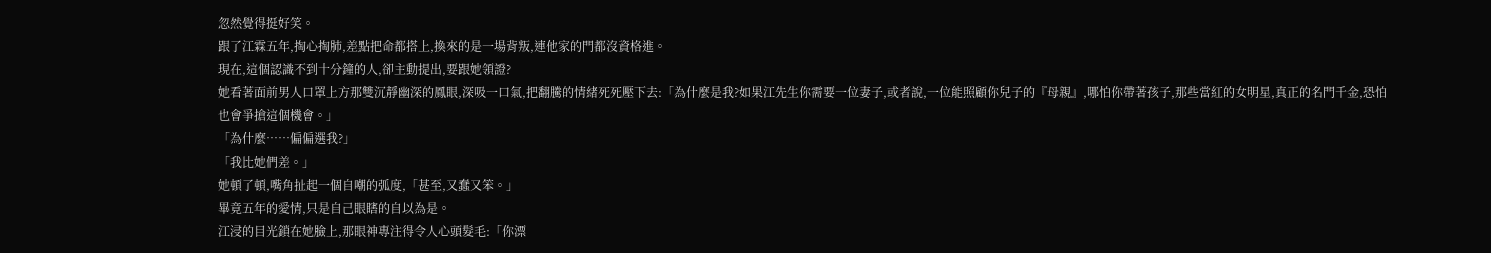忽然覺得挺好笑。
跟了江霖五年,掏心掏肺,差點把命都搭上,換來的是一場背叛,連他家的門都沒資格進。
現在,這個認識不到十分鐘的人,卻主動提出,要跟她領證?
她看著面前男人口罩上方那雙沉靜幽深的鳳眼,深吸一口氣,把翻騰的情緒死死壓下去:「為什麼是我?如果江先生你需要一位妻子,或者說,一位能照顧你兒子的『母親』,哪怕你帶著孩子,那些當紅的女明星,真正的名門千金,恐怕也會爭搶這個機會。」
「為什麼……偏偏選我?」
「我比她們差。」
她頓了頓,嘴角扯起一個自嘲的弧度,「甚至,又蠢又笨。」
畢竟五年的愛情,只是自己眼瞎的自以為是。
江浸的目光鎖在她臉上,那眼神專注得令人心頭髮毛:「你漂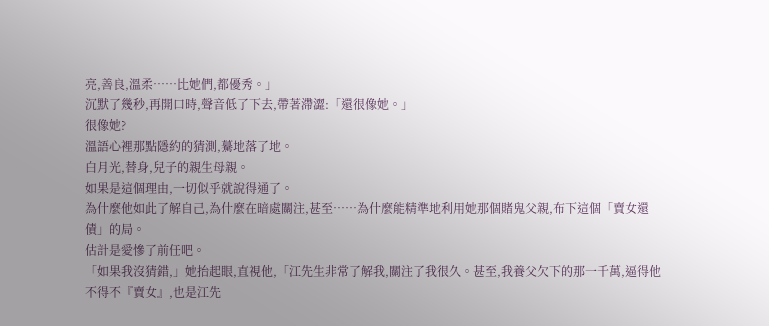亮,善良,溫柔……比她們,都優秀。」
沉默了幾秒,再開口時,聲音低了下去,帶著滯澀:「還很像她。」
很像她?
溫語心裡那點隱約的猜測,驀地落了地。
白月光,替身,兒子的親生母親。
如果是這個理由,一切似乎就說得通了。
為什麼他如此了解自己,為什麼在暗處關注,甚至……為什麼能精準地利用她那個賭鬼父親,布下這個「賣女還債」的局。
估計是愛慘了前任吧。
「如果我沒猜錯,」她抬起眼,直視他,「江先生非常了解我,關注了我很久。甚至,我養父欠下的那一千萬,逼得他不得不『賣女』,也是江先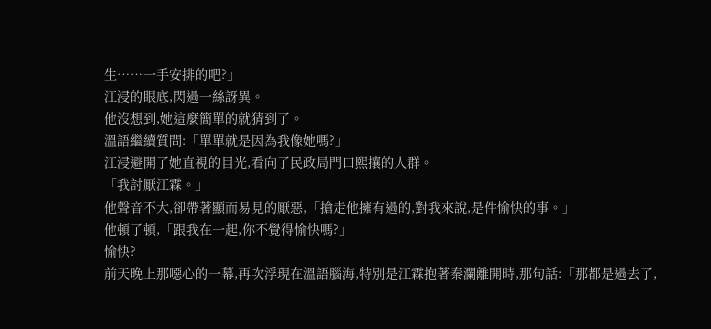生……一手安排的吧?」
江浸的眼底,閃過一絲訝異。
他沒想到,她這麼簡單的就猜到了。
溫語繼續質問:「單單就是因為我像她嗎?」
江浸避開了她直視的目光,看向了民政局門口熙攘的人群。
「我討厭江霖。」
他聲音不大,卻帶著顯而易見的厭惡,「搶走他擁有過的,對我來說,是件愉快的事。」
他頓了頓,「跟我在一起,你不覺得愉快嗎?」
愉快?
前天晚上那噁心的一幕,再次浮現在溫語腦海,特別是江霖抱著秦瀾離開時,那句話:「那都是過去了,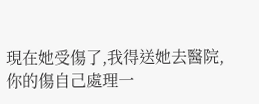現在她受傷了,我得送她去醫院,你的傷自己處理一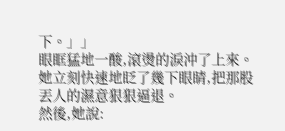下。」」
眼眶猛地一酸,滾燙的淚沖了上來。
她立刻快速地眨了幾下眼睛,把那股丟人的濕意狠狠逼退。
然後,她說: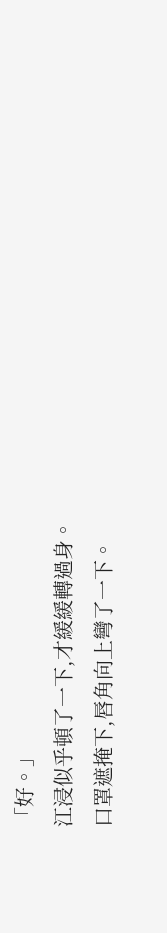「好。」
江浸似乎頓了一下,才緩緩轉過身。
口罩遮掩下,唇角向上彎了一下。